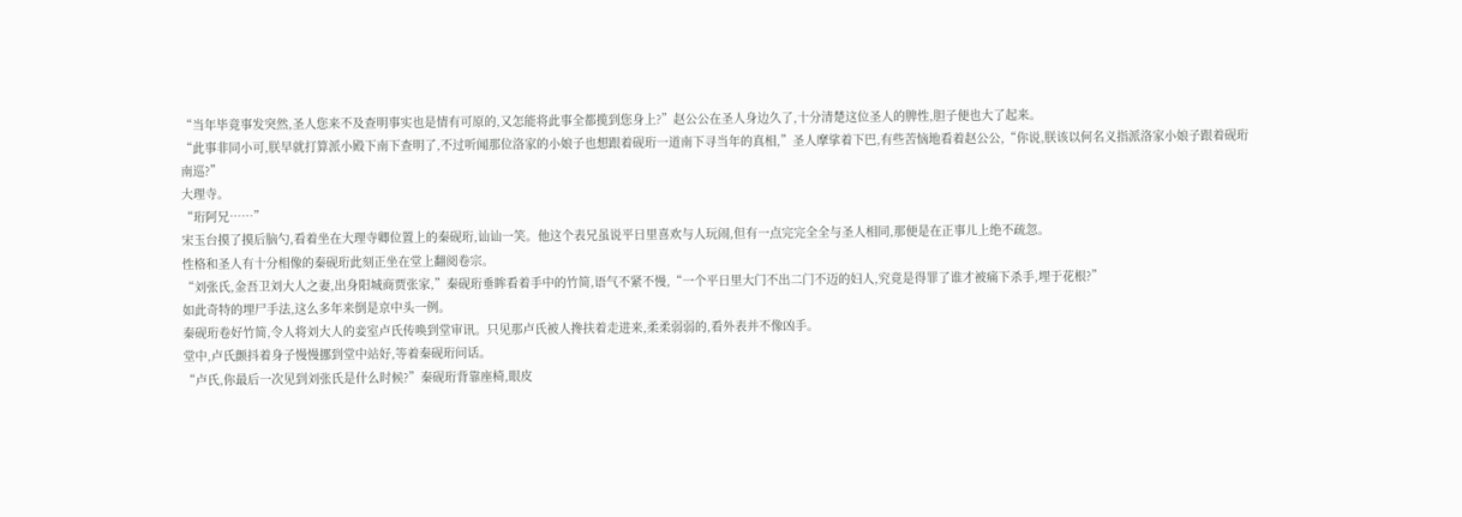“当年毕竟事发突然,圣人您来不及查明事实也是情有可原的,又怎能将此事全都揽到您身上?”赵公公在圣人身边久了,十分清楚这位圣人的脾性,胆子便也大了起来。
“此事非同小可,朕早就打算派小殿下南下查明了,不过听闻那位洛家的小娘子也想跟着砚珩一道南下寻当年的真相,”圣人摩挲着下巴,有些苦恼地看着赵公公,“你说,朕该以何名义指派洛家小娘子跟着砚珩南巡?”
大理寺。
“珩阿兄……”
宋玉台摸了摸后脑勺,看着坐在大理寺卿位置上的秦砚珩,讪讪一笑。他这个表兄虽说平日里喜欢与人玩闹,但有一点完完全全与圣人相同,那便是在正事儿上绝不疏忽。
性格和圣人有十分相像的秦砚珩此刻正坐在堂上翻阅卷宗。
“刘张氏,金吾卫刘大人之妻,出身阳城商贾张家,”秦砚珩垂眸看着手中的竹简,语气不紧不慢,“一个平日里大门不出二门不迈的妇人,究竟是得罪了谁才被痛下杀手,埋于花根?”
如此奇特的埋尸手法,这么多年来倒是京中头一例。
秦砚珩卷好竹简,令人将刘大人的妾室卢氏传唤到堂审讯。只见那卢氏被人搀扶着走进来,柔柔弱弱的,看外表并不像凶手。
堂中,卢氏颤抖着身子慢慢挪到堂中站好,等着秦砚珩问话。
“卢氏,你最后一次见到刘张氏是什么时候?”秦砚珩背靠座椅,眼皮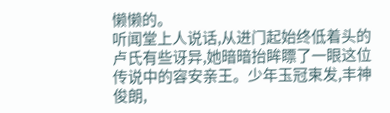懒懒的。
听闻堂上人说话,从进门起始终低着头的卢氏有些讶异,她暗暗抬眸瞟了一眼这位传说中的容安亲王。少年玉冠束发,丰神俊朗,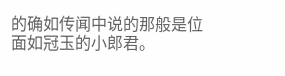的确如传闻中说的那般是位面如冠玉的小郎君。